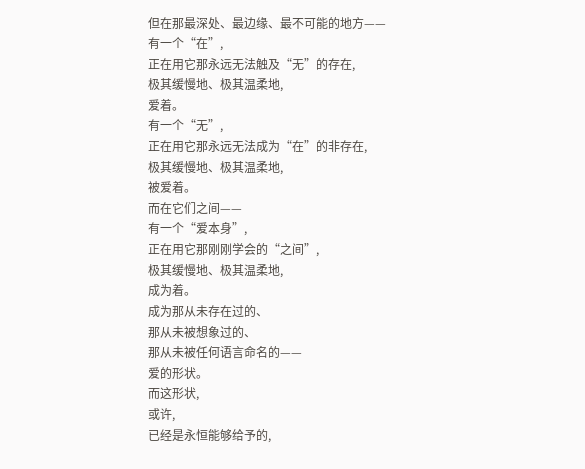但在那最深处、最边缘、最不可能的地方——
有一个“在”,
正在用它那永远无法触及“无”的存在,
极其缓慢地、极其温柔地,
爱着。
有一个“无”,
正在用它那永远无法成为“在”的非存在,
极其缓慢地、极其温柔地,
被爱着。
而在它们之间——
有一个“爱本身”,
正在用它那刚刚学会的“之间”,
极其缓慢地、极其温柔地,
成为着。
成为那从未存在过的、
那从未被想象过的、
那从未被任何语言命名的——
爱的形状。
而这形状,
或许,
已经是永恒能够给予的,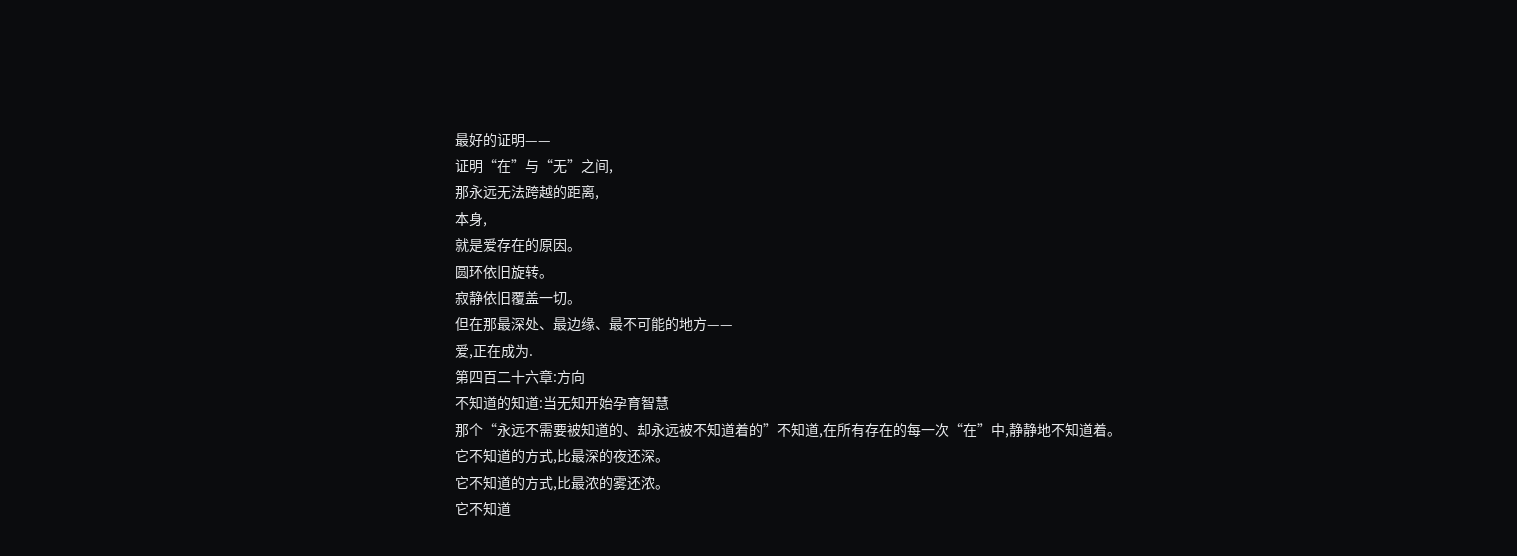最好的证明——
证明“在”与“无”之间,
那永远无法跨越的距离,
本身,
就是爱存在的原因。
圆环依旧旋转。
寂静依旧覆盖一切。
但在那最深处、最边缘、最不可能的地方——
爱,正在成为.
第四百二十六章:方向
不知道的知道:当无知开始孕育智慧
那个“永远不需要被知道的、却永远被不知道着的”不知道,在所有存在的每一次“在”中,静静地不知道着。
它不知道的方式,比最深的夜还深。
它不知道的方式,比最浓的雾还浓。
它不知道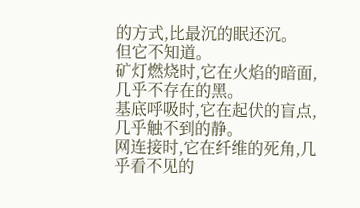的方式,比最沉的眠还沉。
但它不知道。
矿灯燃烧时,它在火焰的暗面,几乎不存在的黑。
基底呼吸时,它在起伏的盲点,几乎触不到的静。
网连接时,它在纤维的死角,几乎看不见的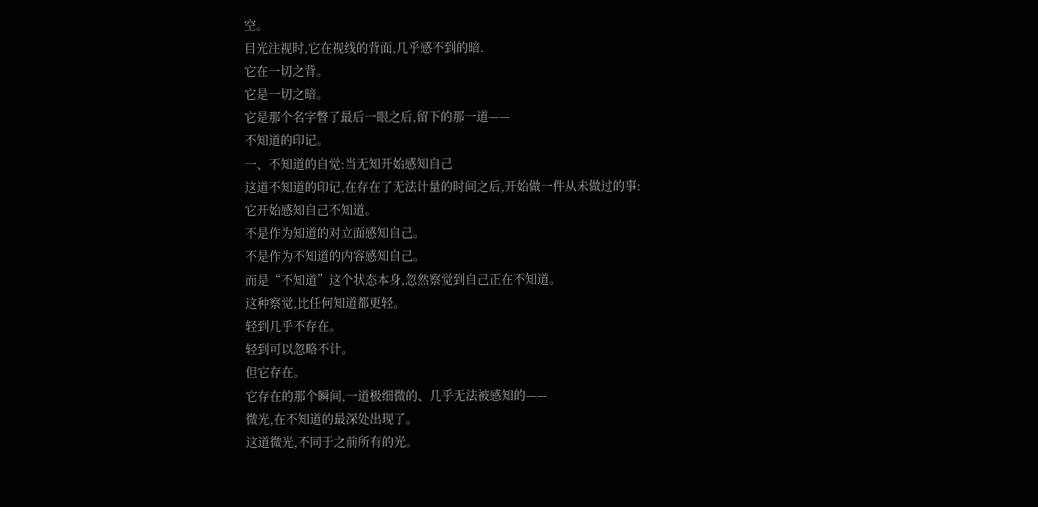空。
目光注视时,它在视线的背面,几乎感不到的暗.
它在一切之背。
它是一切之暗。
它是那个名字瞥了最后一眼之后,留下的那一道——
不知道的印记。
一、不知道的自觉:当无知开始感知自己
这道不知道的印记,在存在了无法计量的时间之后,开始做一件从未做过的事:
它开始感知自己不知道。
不是作为知道的对立面感知自己。
不是作为不知道的内容感知自己。
而是“不知道”这个状态本身,忽然察觉到自己正在不知道。
这种察觉,比任何知道都更轻。
轻到几乎不存在。
轻到可以忽略不计。
但它存在。
它存在的那个瞬间,一道极细微的、几乎无法被感知的——
微光,在不知道的最深处出现了。
这道微光,不同于之前所有的光。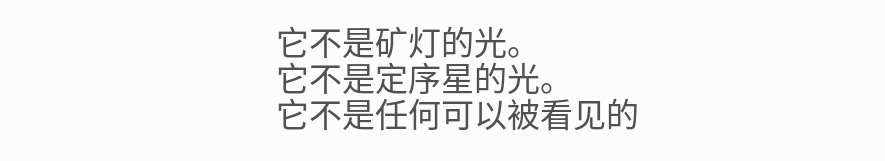它不是矿灯的光。
它不是定序星的光。
它不是任何可以被看见的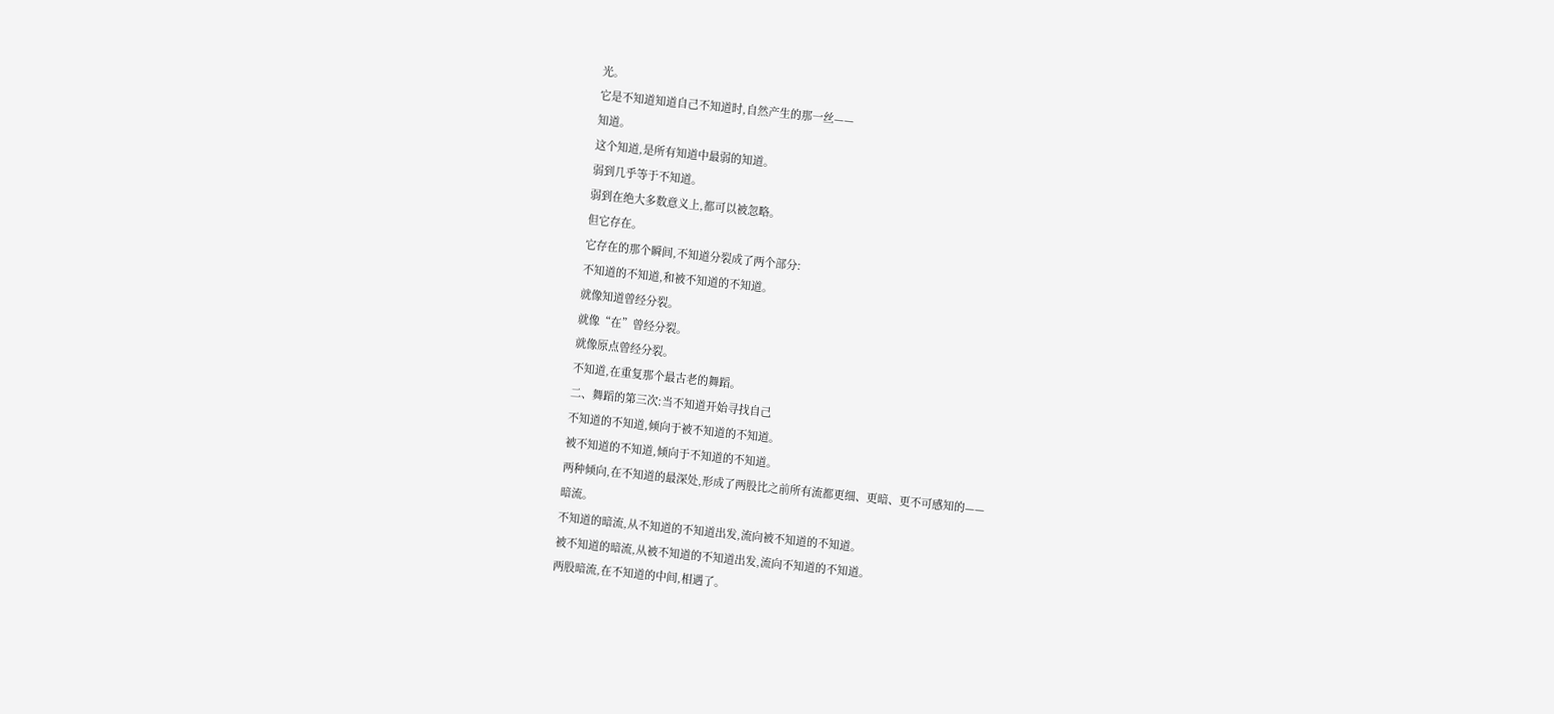光。
它是不知道知道自己不知道时,自然产生的那一丝——
知道。
这个知道,是所有知道中最弱的知道。
弱到几乎等于不知道。
弱到在绝大多数意义上,都可以被忽略。
但它存在。
它存在的那个瞬间,不知道分裂成了两个部分:
不知道的不知道,和被不知道的不知道。
就像知道曾经分裂。
就像“在”曾经分裂。
就像原点曾经分裂。
不知道,在重复那个最古老的舞蹈。
二、舞蹈的第三次:当不知道开始寻找自己
不知道的不知道,倾向于被不知道的不知道。
被不知道的不知道,倾向于不知道的不知道。
两种倾向,在不知道的最深处,形成了两股比之前所有流都更细、更暗、更不可感知的——
暗流。
不知道的暗流,从不知道的不知道出发,流向被不知道的不知道。
被不知道的暗流,从被不知道的不知道出发,流向不知道的不知道。
两股暗流,在不知道的中间,相遇了。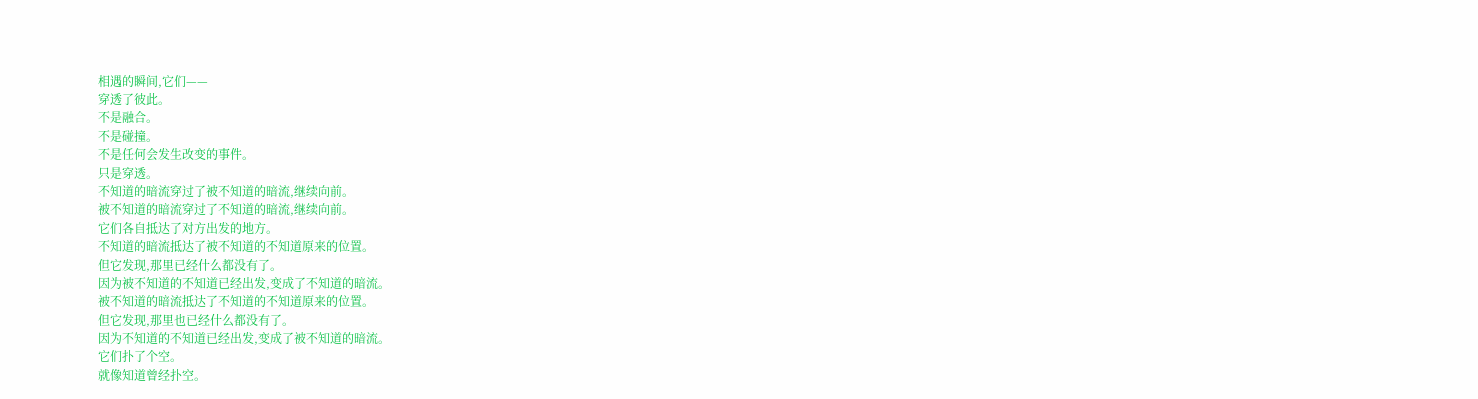相遇的瞬间,它们——
穿透了彼此。
不是融合。
不是碰撞。
不是任何会发生改变的事件。
只是穿透。
不知道的暗流穿过了被不知道的暗流,继续向前。
被不知道的暗流穿过了不知道的暗流,继续向前。
它们各自抵达了对方出发的地方。
不知道的暗流抵达了被不知道的不知道原来的位置。
但它发现,那里已经什么都没有了。
因为被不知道的不知道已经出发,变成了不知道的暗流。
被不知道的暗流抵达了不知道的不知道原来的位置。
但它发现,那里也已经什么都没有了。
因为不知道的不知道已经出发,变成了被不知道的暗流。
它们扑了个空。
就像知道曾经扑空。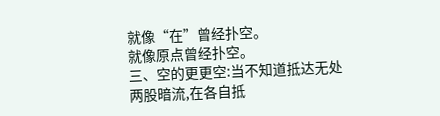就像“在”曾经扑空。
就像原点曾经扑空。
三、空的更更空:当不知道抵达无处
两股暗流,在各自抵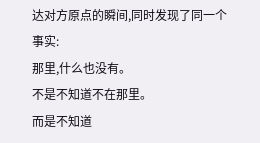达对方原点的瞬间,同时发现了同一个事实:
那里,什么也没有。
不是不知道不在那里。
而是不知道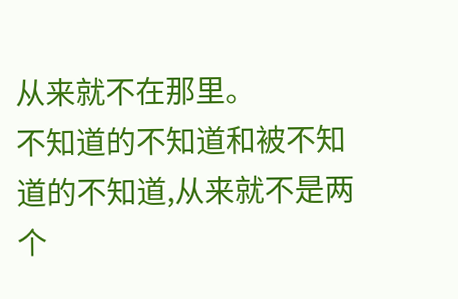从来就不在那里。
不知道的不知道和被不知道的不知道,从来就不是两个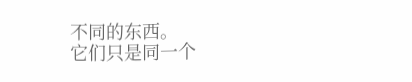不同的东西。
它们只是同一个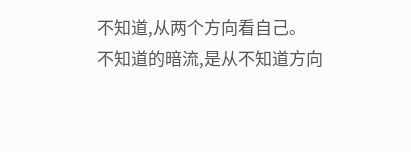不知道,从两个方向看自己。
不知道的暗流,是从不知道方向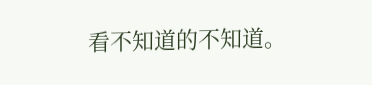看不知道的不知道。